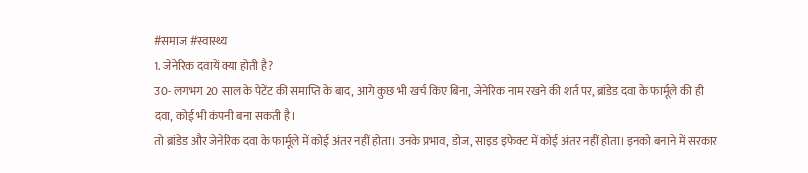#समाज #स्वास्थ्य
1. जेनेरिक दवायें क्या होती है?
उ0- लगभग 20 साल के पेटेंट की समाप्ति के बाद, आगे कुछ भी खर्च किए बिना, जेनेरिक नाम रखने की शर्त पर, ब्रांडेड दवा के फार्मूले की ही दवा, कोई भी कंपनी बना सकती है।
तो ब्रांडेड और जेनेरिक दवा के फार्मूले में कोई अंतर नहीं होता। उनके प्रभाव, डोज, साइड इफेक्ट में कोई अंतर नहीं होता। इनको बनाने में सरकार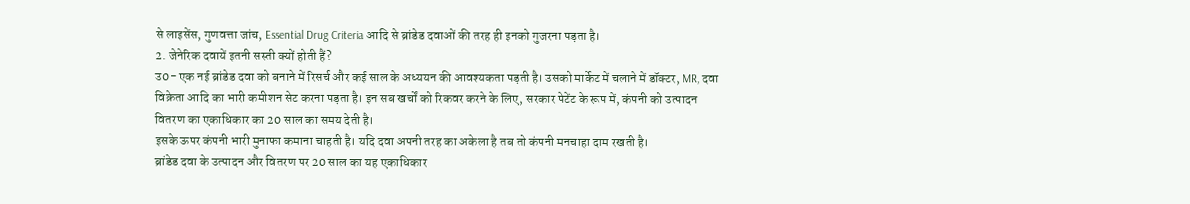से लाइसेंस, गुणवत्ता जांच, Essential Drug Criteria आदि से ब्रांडेड दवाओं की तरह ही इनको गुजरना पड़ता है।
2. जेनेरिक दवायें इतनी सस्ती क्यों होती हैं?
उ0- एक नई ब्रांडेड दवा को बनाने में रिसर्च और कई साल के अध्ययन की आवश्यकता पड़ती है। उसको मार्केट में चलाने में डॉक्टर, MR, दवा विक्रेता आदि का भारी कमीशन सेट करना पड़ता है। इन सब खर्चों को रिकवर करने के लिए, सरकार पेटेंट के रूप में, कंपनी को उत्पादन वितरण का एकाधिकार का 20 साल का समय देती है।
इसके ऊपर कंपनी भारी मुनाफा कमाना चाहती है। यदि दवा अपनी तरह का अकेला है तब तो कंपनी मनचाहा दाम रखती है।
ब्रांडेड दवा के उत्पादन और वितरण पर 20 साल का यह एकाधिकार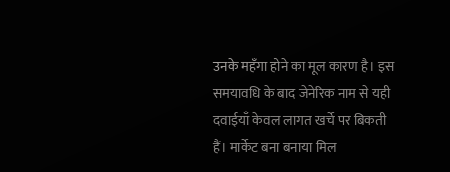उनके महँगा होने का मूल कारण है। इस समयावधि के बाद जेनेरिक नाम से यही दवाईयाँ केवल लागत खर्चे पर बिकती हैं। मार्केट बना बनाया मिल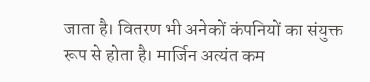जाता है। वितरण भी अनेकों कंपनियों का संयुक्त रूप से होता है। मार्जिन अत्यंत कम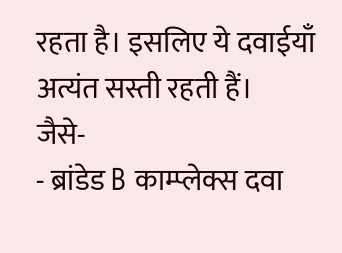रहता है। इसलिए ये दवाईयाँ अत्यंत सस्ती रहती हैं।
जैसे-
- ब्रांडेड B काम्प्लेक्स दवा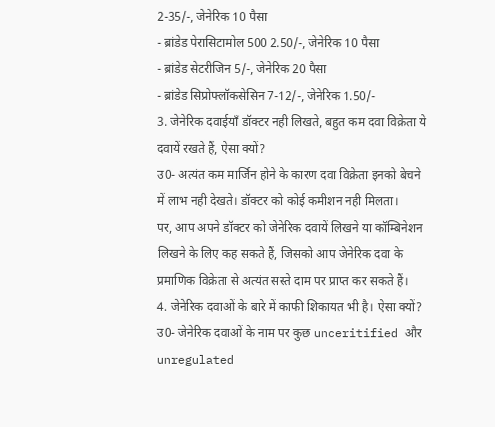2-35/-, जेनेरिक 10 पैसा
- ब्रांडेड पेरासिटामोल 500 2.50/-, जेनेरिक 10 पैसा
- ब्रांडेड सेटरीजिन 5/-, जेनेरिक 20 पैसा
- ब्रांडेड सिप्रोफ्लॉकसेसिन 7-12/-, जेनेरिक 1.50/-
3. जेनेरिक दवाईयाँ डॉक्टर नही लिखते, बहुत कम दवा विक्रेता ये दवायें रखते हैं, ऐसा क्यों?
उ0- अत्यंत कम मार्जिन होने के कारण दवा विक्रेता इनको बेचने में लाभ नही देखते। डॉक्टर को कोई कमीशन नही मिलता।
पर, आप अपने डॉक्टर को जेनेरिक दवायें लिखने या कॉम्बिनेशन लिखने के लिए कह सकते हैं, जिसको आप जेनेरिक दवा के प्रमाणिक विक्रेता से अत्यंत सस्ते दाम पर प्राप्त कर सकते हैं।
4. जेनेरिक दवाओं के बारे में काफी शिकायत भी है। ऐसा क्यों?
उ0- जेनेरिक दवाओं के नाम पर कुछ unceritified और unregulated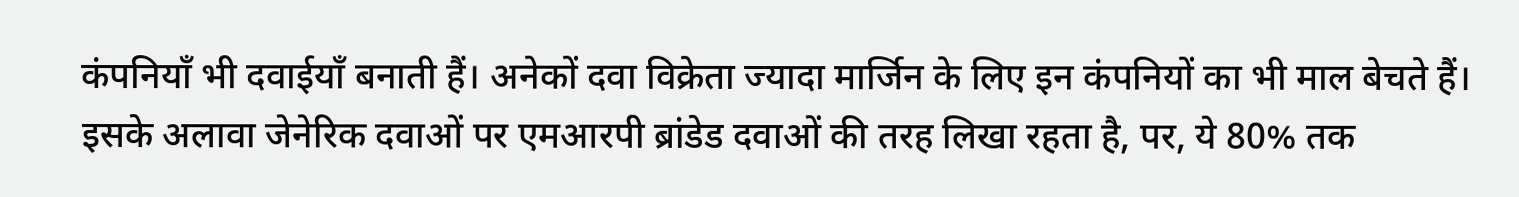कंपनियाँ भी दवाईयाँ बनाती हैं। अनेकों दवा विक्रेता ज्यादा मार्जिन के लिए इन कंपनियों का भी माल बेचते हैं।
इसके अलावा जेनेरिक दवाओं पर एमआरपी ब्रांडेड दवाओं की तरह लिखा रहता है, पर, ये 80% तक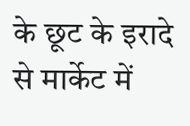के छूट के इरादे से मार्केट में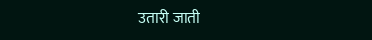उतारी जाती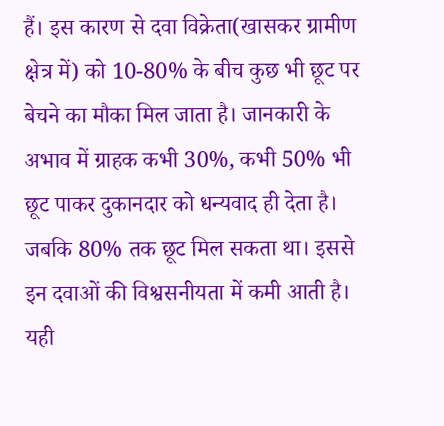हैं। इस कारण से दवा विक्रेता(खासकर ग्रामीण क्षेत्र में) को 10-80% के बीच कुछ भी छूट पर बेचने का मौका मिल जाता है। जानकारी के अभाव में ग्राहक कभी 30%, कभी 50% भी छूट पाकर दुकानदार को धन्यवाद ही देता है। जबकि 80% तक छूट मिल सकता था। इससे इन दवाओं की विश्वसनीयता में कमी आती है। यही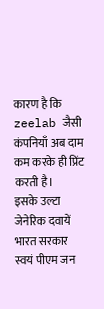कारण है कि zeelab जैसी कंपनियाँ अब दाम कम करके ही प्रिंट करती है।
इसके उल्टा जेनेरिक दवायें भारत सरकार स्वयं पीएम जन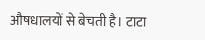औषधालयों से बेचती है। टाटा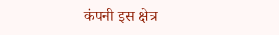कंपनी इस क्षेत्र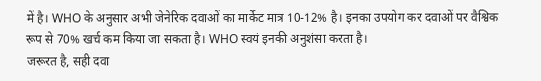में है। WHO के अनुसार अभी जेनेरिक दवाओं का मार्केट मात्र 10-12% है। इनका उपयोग कर दवाओं पर वैश्विक रूप से 70% खर्च कम किया जा सकता है। WHO स्वयं इनकी अनुशंसा करता है।
जरूरत है, सही दवा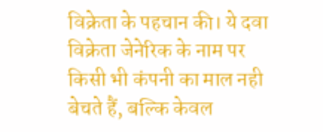विक्रेता के पहचान की। ये दवा विक्रेता जेनेरिक के नाम पर किसी भी कंपनी का माल नही बेचते हैं, बल्कि केवल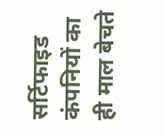सर्टिफाइड कंपनियों का ही माल बेचते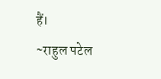हैं।
~राहुल पटेल